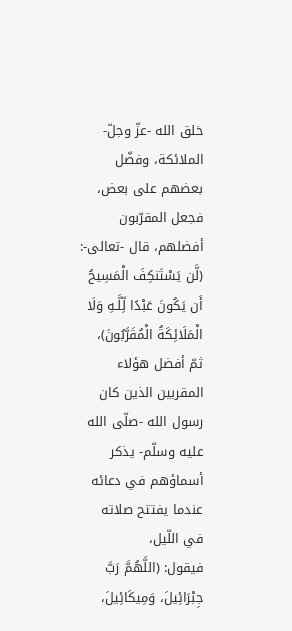خلق الله -عزّ وجلّ- الملائكة، وفضّل بعضهم على بعض، فجعل المقرّبون أفضلهم، قال -تعالى-: (لَّن يَسْتَنكِفَ الْمَسِيحُ أَن يَكُونَ عَبْدًا لِّلَّـهِ وَلَا الْمَلَائِكَةُ الْمُقَرَّبُونَ)،
ثمّ أفضل هؤلاء المقربين الذين كان رسول الله -صلّى الله عليه وسلّم- يذكر أسماؤهم في دعائه عندما يفتتح صلاته في اللّيل،
فيقول: (اللَّهُمَّ رَبَّ جِبْرَائِيلَ، وَمِيكَائِيلَ،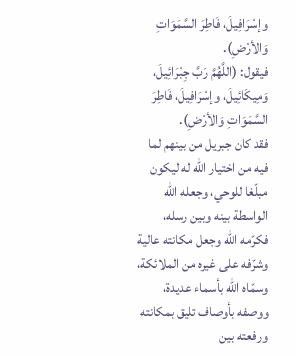وإسْرَافِيلَ، فَاطِرَ السَّمَوَاتِ وَالأرْضِ).
فيقول: (اللَّهُمَّ رَبَّ جِبْرَائِيلَ، وَمِيكَائِيلَ، وإسْرَافِيلَ، فَاطِرَ السَّمَوَاتِ وَالأرْضِ).
فقد كان جبريل من بينهم لما فيه من اختيار الله له ليكون مبلّغا للوحي، وجعله الله الواسطة بينه وبين رسله، فكرّمه الله وجعل مكانته عالية وشرّفه على غيره من الملائكة،
وسمّاه الله بأسماء عديدة، ووصفه بأوصاف تليق بمكانته ورفعته بين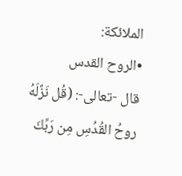الملائكة:
•الروح القدس
قال -تعالى-: (قُل نَزَّلَهُ روحُ القُدُسِ مِن رَبِّكَ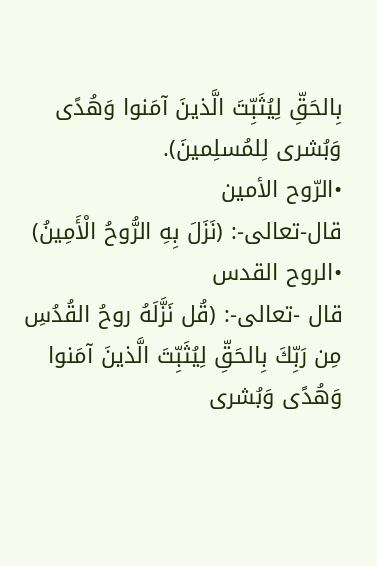بِالحَقِّ لِيُثَبِّتَ الَّذينَ آمَنوا وَهُدًى وَبُشرى لِلمُسلِمينَ).
•الرّوح الأمين
قال-تعالى-: (نَزَلَ بِهِ الرُّوحُ الْأَمِينُ)
•الروح القدس
قال -تعالى-: (قُل نَزَّلَهُ روحُ القُدُسِ مِن رَبِّكَ بِالحَقِّ لِيُثَبِّتَ الَّذينَ آمَنوا وَهُدًى وَبُشرى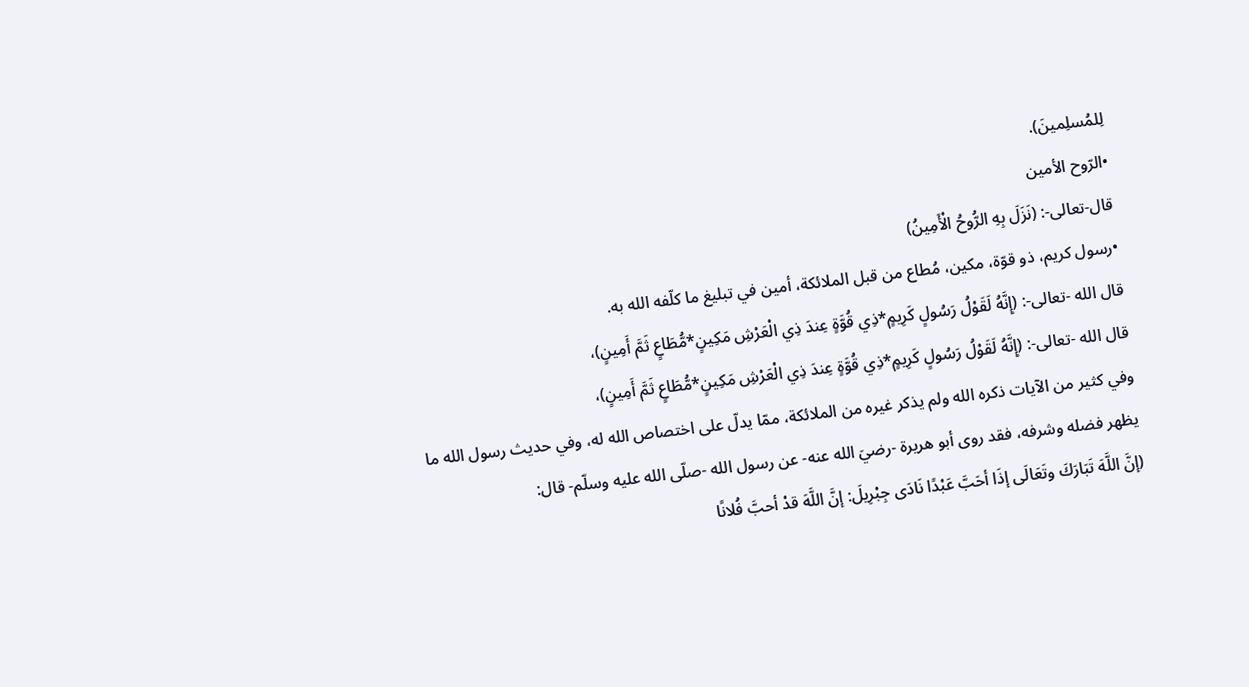لِلمُسلِمينَ).
•الرّوح الأمين
قال-تعالى-: (نَزَلَ بِهِ الرُّوحُ الْأَمِينُ)
•رسول كريم، ذو قوّة، مكين، مُطاع من قبل الملائكة، أمين في تبليغ ما كلّفه الله به.
قال الله -تعالى-: (إِنَّهُ لَقَوْلُ رَسُولٍ كَرِيمٍ*ذِي قُوَّةٍ عِندَ ذِي الْعَرْشِ مَكِينٍ*مُّطَاعٍ ثَمَّ أَمِينٍ)،
قال الله -تعالى-: (إِنَّهُ لَقَوْلُ رَسُولٍ كَرِيمٍ*ذِي قُوَّةٍ عِندَ ذِي الْعَرْشِ مَكِينٍ*مُّطَاعٍ ثَمَّ أَمِينٍ)،
وفي كثير من الآيات ذكره الله ولم يذكر غيره من الملائكة، ممّا يدلّ على اختصاص الله له، وفي حديث رسول الله ما يظهر فضله وشرفه، فقد روى أبو هريرة -رضيَ الله عنه- عن رسول الله -صلّى الله عليه وسلّم- قال:
(إنَّ اللَّهَ تَبَارَكَ وتَعَالَى إذَا أحَبَّ عَبْدًا نَادَى جِبْرِيلَ: إنَّ اللَّهَ قدْ أحبَّ فُلانًا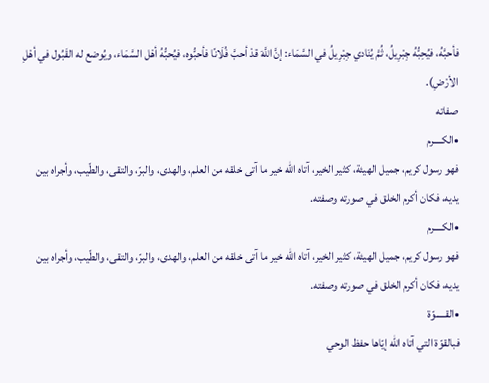فأحبَّهُ، فيُحِبُّهُ جِبْرِيلُ، ثُمَّ يُنَادي جِبْرِيلُ في السَّمَاء: إنَّ اللَّهَ قدْ أحبَّ فُلَانًا فأحبُّوه، فيُحبُّهُ أهْل السَّمَاء، ويُوضع له القَبُول في أهْلِ الأرْضِ).
صفاته
•الكــــرم
فهو رسول كريم، جميل الهيئة، كثير الخير، آتاه الله خير ما آتى خلقه من العلم، والهدى، والبرّ، والتقى، والطّيب، وأجراه بين يديه، فكان أكرم الخلق في صورته وصفته.
•الكــــرم
فهو رسول كريم، جميل الهيئة، كثير الخير، آتاه الله خير ما آتى خلقه من العلم، والهدى، والبرّ، والتقى، والطّيب، وأجراه بين يديه، فكان أكرم الخلق في صورته وصفته.
•القـــــوّة
فبالقوّة التي آتاه الله إيّاها حفظ الوحي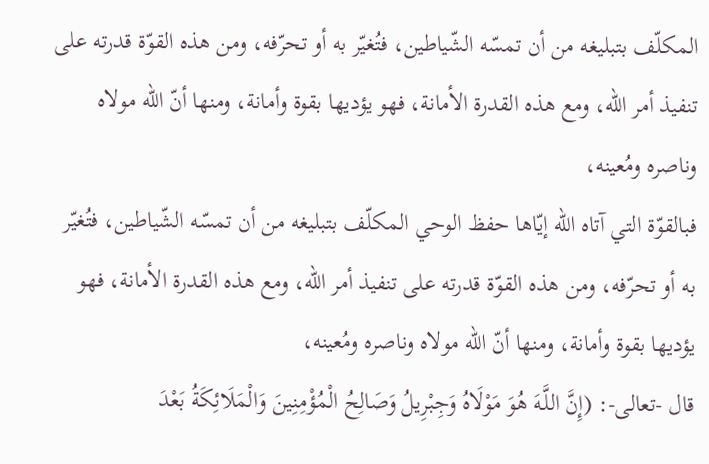المكلّف بتبليغه من أن تمسّه الشّياطين، فتُغيّر به أو تحرّفه، ومن هذه القوّة قدرته على تنفيذ أمر الله، ومع هذه القدرة الأمانة، فهو يؤديها بقوة وأمانة، ومنها أنّ الله مولاه وناصره ومُعينه،
فبالقوّة التي آتاه الله إيّاها حفظ الوحي المكلّف بتبليغه من أن تمسّه الشّياطين، فتُغيّر به أو تحرّفه، ومن هذه القوّة قدرته على تنفيذ أمر الله، ومع هذه القدرة الأمانة، فهو يؤديها بقوة وأمانة، ومنها أنّ الله مولاه وناصره ومُعينه،
قال -تعالى-: (إِنَّ اللَّـهَ هُوَ مَوْلَاهُ وَجِبْرِيلُ وَصَالِحُ الْمُؤْمِنِينَ وَالْمَلَائِكَةُ بَعْدَ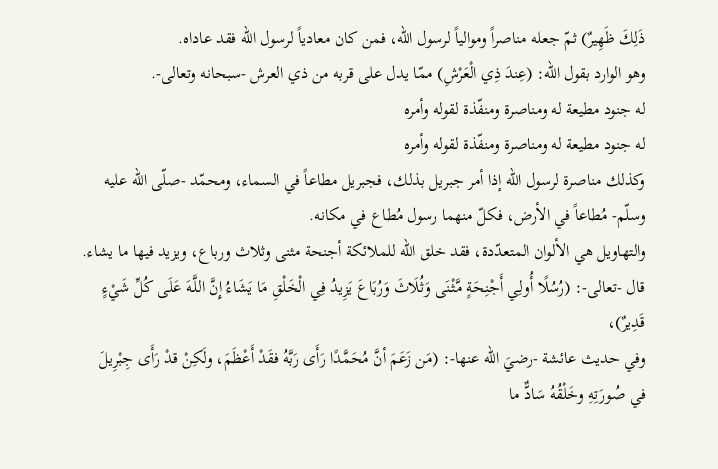ذَلِكَ ظَهِيرٌ) ثمّ جعله مناصراً وموالياً لرسول الله، فمن كان معادياً لرسول الله فقد عاداه.
وهو الوارد بقول الله: (عِندَ ذِي الْعَرْشِ) ممّا يدل على قربه من ذي العرش -سبحانه وتعالى-.
له جنود مطيعة له ومناصرة ومنفّذة لقوله وأمره
له جنود مطيعة له ومناصرة ومنفّذة لقوله وأمره
وكذلك مناصرة لرسول الله إذا أمر جبريل بذلك، فجبريل مطاعاً في السماء، ومحمّد -صلّى الله عليه وسلّم- مُطاعاً في الأرض، فكلّ منهما رسول مُطاع في مكانه.
والتهاويل هي الألوان المتعدّدة، فقد خلق الله للملائكة أجنحة مثنى وثلاث ورباع، ويزيد فيها ما يشاء.
قال -تعالى-: (رُسُلًا أُولِي أَجْنِحَةٍ مَّثْنَى وَثُلَاثَ وَرُبَاعَ يَزِيدُ فِي الْخَلْقِ مَا يَشَاءُ إِنَّ اللَّـهَ عَلَى كُلِّ شَيْءٍ قَدِيرٌ)،
وفي حديث عائشة -رضيَ الله عنها-: (مَن زَعَمَ أنَّ مُحَمَّدًا رَأَى رَبَّهُ فقَدْ أَعْظَمَ، ولَكِنْ قدْ رَأَى جِبْرِيلَ في صُورَتِهِ وخَلْقُهُ سَادٌّ ما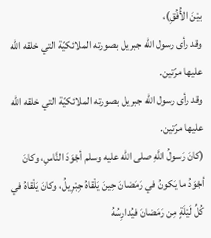بيْنَ الأُفُقِ)،
وقد رأى رسول الله جبريل بصورته الملائكيّة التي خلقه الله عليها مرّتين.
وقد رأى رسول الله جبريل بصورته الملائكيّة التي خلقه الله عليها مرّتين.
(كانَ رَسولُ اللَّهِ صلى الله عليه وسلم أجْوَدَ النَّاسِ، وكانَ أجْوَدُ ما يَكونُ في رَمَضانَ حِينَ يَلْقاهُ جِبْرِيلُ، وكانَ يَلْقاهُ في كُلِّ لَيْلَةٍ مِن رَمَضانَ فيُدارِسُهُ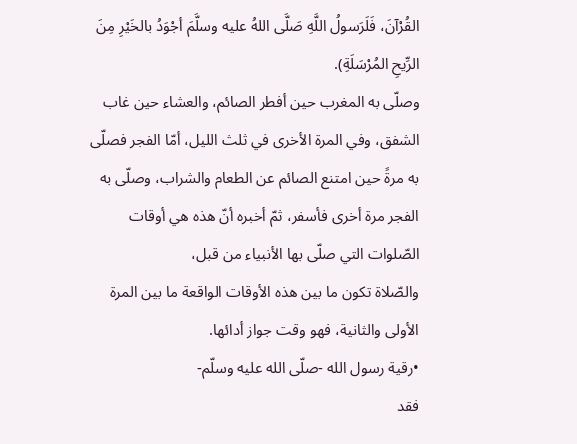القُرْآنَ، فَلَرَسولُ اللَّهِ صَلَّى اللهُ عليه وسلَّمَ أجْوَدُ بالخَيْرِ مِنَ الرِّيحِ المُرْسَلَةِ).
وصلّى به المغرب حين أفطر الصائم، والعشاء حين غاب الشفق، وفي المرة الأخرى في ثلث الليل، أمّا الفجر فصلّى به مرةً حين امتنع الصائم عن الطعام والشراب، وصلّى به الفجر مرة أخرى فأسفر، ثمّ أخبره أنّ هذه هي أوقات الصّلوات التي صلّى بها الأنبياء من قبل،
والصّلاة تكون ما بين هذه الأوقات الواقعة ما بين المرة الأولى والثانية، فهو وقت جواز أدائها.
•رقية رسول الله -صلّى الله عليه وسلّم-
فقد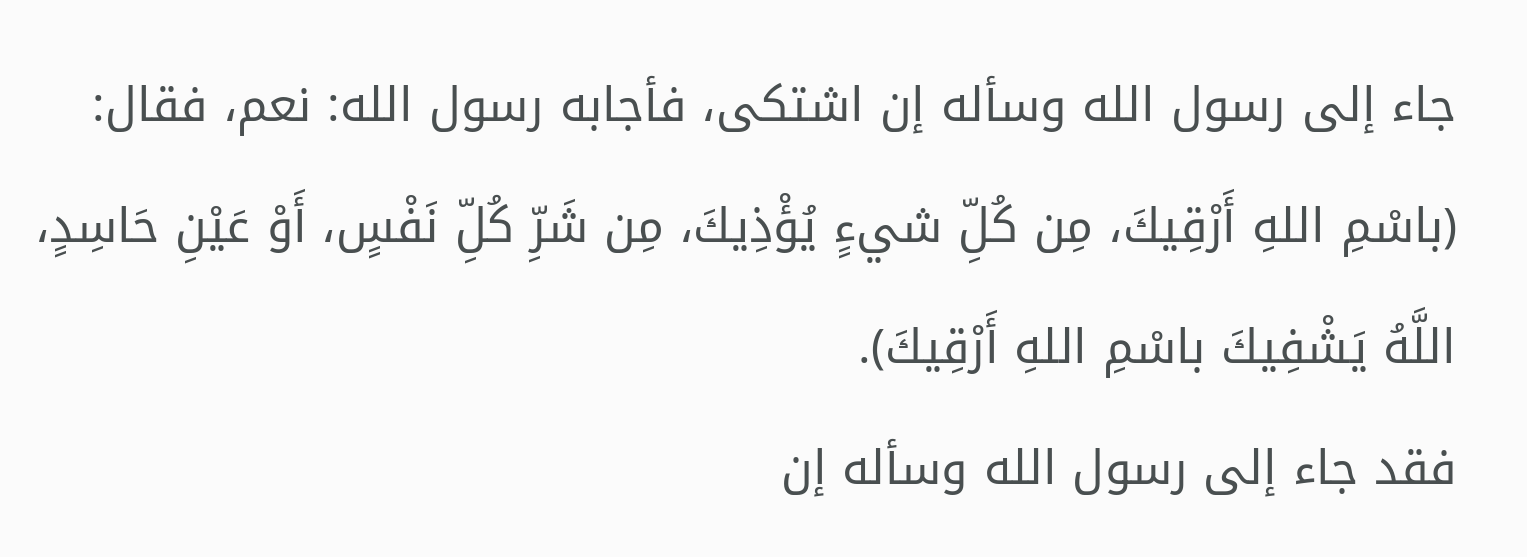جاء إلى رسول الله وسأله إن اشتكى، فأجابه رسول الله: نعم، فقال: (باسْمِ اللهِ أَرْقِيكَ، مِن كُلِّ شيءٍ يُؤْذِيكَ، مِن شَرِّ كُلِّ نَفْسٍ، أَوْ عَيْنِ حَاسِدٍ، اللَّهُ يَشْفِيكَ باسْمِ اللهِ أَرْقِيكَ).
فقد جاء إلى رسول الله وسأله إن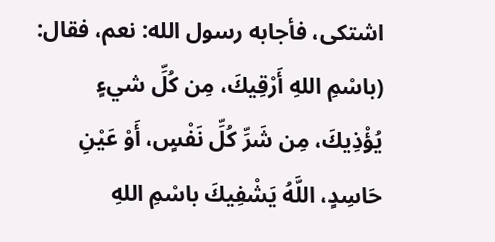اشتكى، فأجابه رسول الله: نعم، فقال: (باسْمِ اللهِ أَرْقِيكَ، مِن كُلِّ شيءٍ يُؤْذِيكَ، مِن شَرِّ كُلِّ نَفْسٍ، أَوْ عَيْنِ حَاسِدٍ، اللَّهُ يَشْفِيكَ باسْمِ اللهِ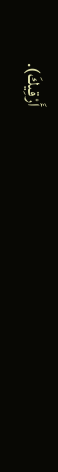أَرْقِيكَ).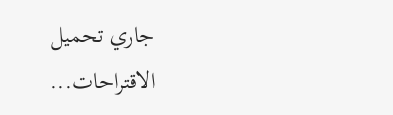جاري تحميل الاقتراحات...